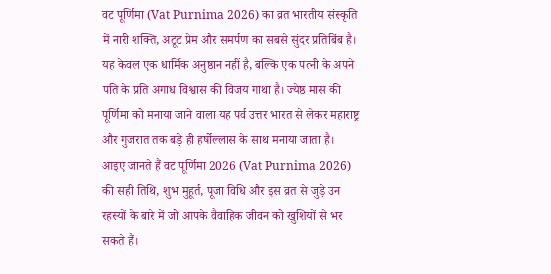वट पूर्णिमा (Vat Purnima 2026) का व्रत भारतीय संस्कृति में नारी शक्ति, अटूट प्रेम और समर्पण का सबसे सुंदर प्रतिबिंब है। यह केवल एक धार्मिक अनुष्ठान नहीं है, बल्कि एक पत्नी के अपने पति के प्रति अगाध विश्वास की विजय गाथा है। ज्येष्ठ मास की पूर्णिमा को मनाया जाने वाला यह पर्व उत्तर भारत से लेकर महाराष्ट्र और गुजरात तक बड़े ही हर्षोल्लास के साथ मनाया जाता है।
आइए जानते हैं वट पूर्णिमा 2026 (Vat Purnima 2026) की सही तिथि, शुभ मुहूर्त, पूजा विधि और इस व्रत से जुड़े उन रहस्यों के बारे में जो आपके वैवाहिक जीवन को खुशियों से भर सकते हैं।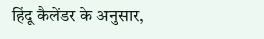हिंदू कैलेंडर के अनुसार,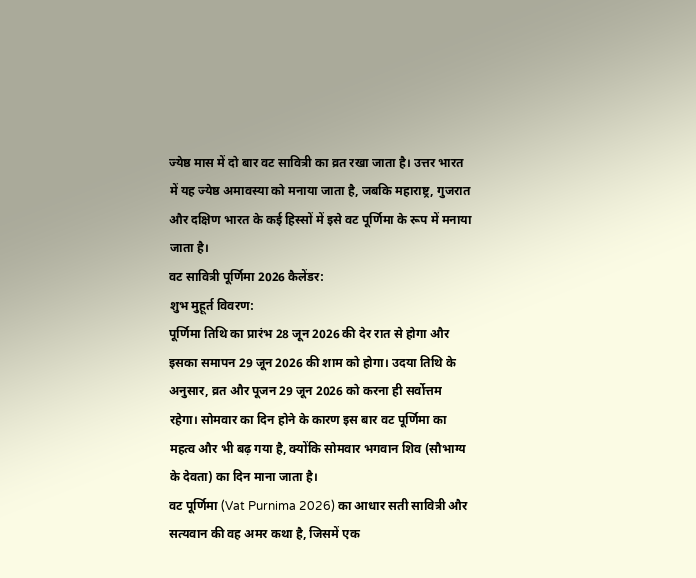ज्येष्ठ मास में दो बार वट सावित्री का व्रत रखा जाता है। उत्तर भारत में यह ज्येष्ठ अमावस्या को मनाया जाता है, जबकि महाराष्ट्र, गुजरात और दक्षिण भारत के कई हिस्सों में इसे वट पूर्णिमा के रूप में मनाया जाता है।
वट सावित्री पूर्णिमा 2026 कैलेंडर:
शुभ मुहूर्त विवरण:
पूर्णिमा तिथि का प्रारंभ 28 जून 2026 की देर रात से होगा और इसका समापन 29 जून 2026 की शाम को होगा। उदया तिथि के अनुसार, व्रत और पूजन 29 जून 2026 को करना ही सर्वोत्तम रहेगा। सोमवार का दिन होने के कारण इस बार वट पूर्णिमा का महत्व और भी बढ़ गया है, क्योंकि सोमवार भगवान शिव (सौभाग्य के देवता) का दिन माना जाता है।
वट पूर्णिमा (Vat Purnima 2026) का आधार सती सावित्री और सत्यवान की वह अमर कथा है, जिसमें एक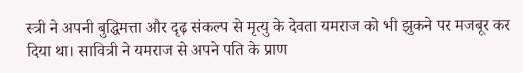स्त्री ने अपनी बुद्धिमत्ता और दृढ़ संकल्प से मृत्यु के देवता यमराज को भी झुकने पर मजबूर कर दिया था। सावित्री ने यमराज से अपने पति के प्राण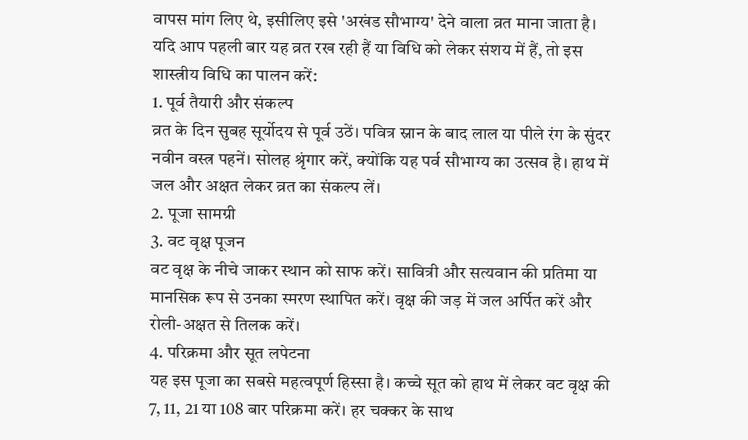वापस मांग लिए थे, इसीलिए इसे 'अखंड सौभाग्य' देने वाला व्रत माना जाता है।
यदि आप पहली बार यह व्रत रख रही हैं या विधि को लेकर संशय में हैं, तो इस शास्त्रीय विधि का पालन करें:
1. पूर्व तैयारी और संकल्प
व्रत के दिन सुबह सूर्योदय से पूर्व उठें। पवित्र स्नान के बाद लाल या पीले रंग के सुंदर नवीन वस्त्र पहनें। सोलह श्रृंगार करें, क्योंकि यह पर्व सौभाग्य का उत्सव है। हाथ में जल और अक्षत लेकर व्रत का संकल्प लें।
2. पूजा सामग्री
3. वट वृक्ष पूजन
वट वृक्ष के नीचे जाकर स्थान को साफ करें। सावित्री और सत्यवान की प्रतिमा या मानसिक रूप से उनका स्मरण स्थापित करें। वृक्ष की जड़ में जल अर्पित करें और रोली-अक्षत से तिलक करें।
4. परिक्रमा और सूत लपेटना
यह इस पूजा का सबसे महत्वपूर्ण हिस्सा है। कच्चे सूत को हाथ में लेकर वट वृक्ष की 7, 11, 21 या 108 बार परिक्रमा करें। हर चक्कर के साथ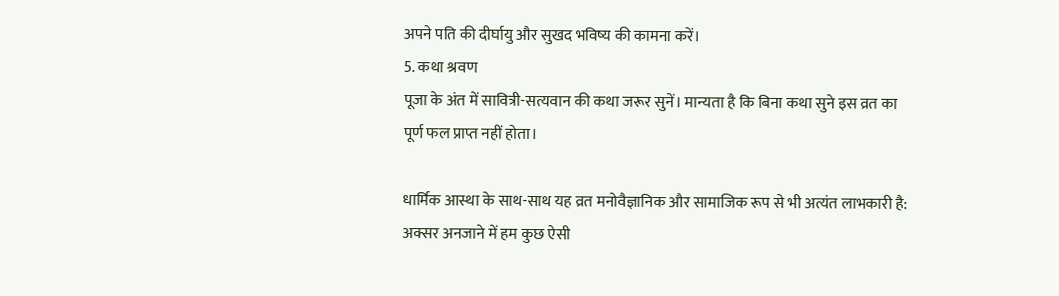अपने पति की दीर्घायु और सुखद भविष्य की कामना करें।
5. कथा श्रवण
पूजा के अंत में सावित्री-सत्यवान की कथा जरूर सुनें। मान्यता है कि बिना कथा सुने इस व्रत का पूर्ण फल प्राप्त नहीं होता।

धार्मिक आस्था के साथ-साथ यह व्रत मनोवैज्ञानिक और सामाजिक रूप से भी अत्यंत लाभकारी है:
अक्सर अनजाने में हम कुछ ऐसी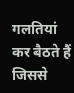गलतियां कर बैठते हैं जिससे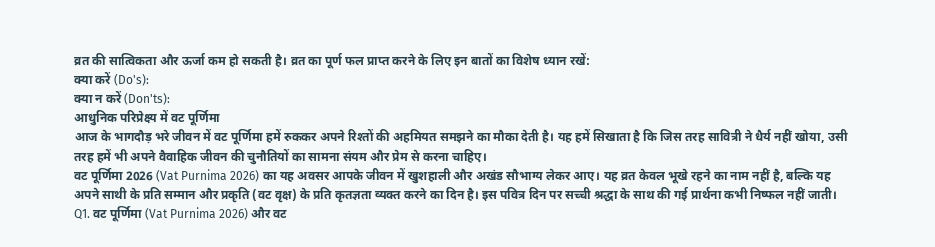व्रत की सात्विकता और ऊर्जा कम हो सकती है। व्रत का पूर्ण फल प्राप्त करने के लिए इन बातों का विशेष ध्यान रखें:
क्या करें (Do's):
क्या न करें (Don'ts):
आधुनिक परिप्रेक्ष्य में वट पूर्णिमा
आज के भागदौड़ भरे जीवन में वट पूर्णिमा हमें रुककर अपने रिश्तों की अहमियत समझने का मौका देती है। यह हमें सिखाता है कि जिस तरह सावित्री ने धैर्य नहीं खोया, उसी तरह हमें भी अपने वैवाहिक जीवन की चुनौतियों का सामना संयम और प्रेम से करना चाहिए।
वट पूर्णिमा 2026 (Vat Purnima 2026) का यह अवसर आपके जीवन में खुशहाली और अखंड सौभाग्य लेकर आए। यह व्रत केवल भूखे रहने का नाम नहीं है, बल्कि यह अपने साथी के प्रति सम्मान और प्रकृति (वट वृक्ष) के प्रति कृतज्ञता व्यक्त करने का दिन है। इस पवित्र दिन पर सच्ची श्रद्धा के साथ की गई प्रार्थना कभी निष्फल नहीं जाती।
Q1. वट पूर्णिमा (Vat Purnima 2026) और वट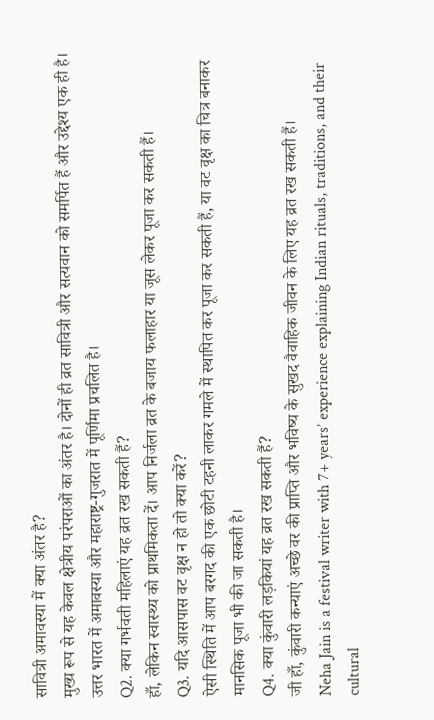सावित्री अमावस्या में क्या अंतर है?
मुख्य रूप से यह केवल क्षेत्रीय परंपराओं का अंतर है। दोनों ही व्रत सावित्री और सत्यवान को समर्पित हैं और उद्देश्य एक ही है। उत्तर भारत में अमावस्या और महाराष्ट्र-गुजरात में पूर्णिमा प्रचलित है।
Q2. क्या गर्भवती महिलाएं यह व्रत रख सकती हैं?
हाँ, लेकिन स्वास्थ्य को प्राथमिकता दें। आप निर्जला व्रत के बजाय फलाहार या जूस लेकर पूजा कर सकती हैं।
Q3. यदि आसपास वट वृक्ष न हो तो क्या करें?
ऐसी स्थिति में आप बरगद की एक छोटी टहनी लाकर गमले में स्थापित कर पूजा कर सकती हैं, या वट वृक्ष का चित्र बनाकर मानसिक पूजा भी की जा सकती है।
Q4. क्या कुंवारी लड़कियां यह व्रत रख सकती हैं?
जी हाँ, कुंवारी कन्याएं अच्छे वर की प्राप्ति और भविष्य के सुखद वैवाहिक जीवन के लिए यह व्रत रख सकती हैं।
Neha Jain is a festival writer with 7+ years’ experience explaining Indian rituals, traditions, and their cultural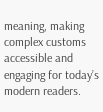meaning, making complex customs accessible and engaging for today’s modern readers.